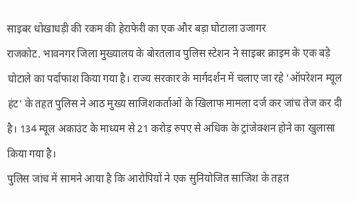साइबर धोखाधड़ी की रकम की हेराफेरी का एक और बड़ा घोटाला उजागर
राजकोट. भावनगर जिला मुख्यालय के बोरतलाव पुलिस स्टेशन ने साइबर क्राइम के एक बड़े घोटाले का पर्दाफाश किया गया है। राज्य सरकार के मार्गदर्शन में चलाए जा रहे ‘ऑपरेशन म्यूल हंट’ के तहत पुलिस ने आठ मुख्य साजिशकर्ताओं के खिलाफ मामला दर्ज कर जांच तेज कर दी है। 134 म्यूल अकाउंट के माध्यम से 21 करोड़ रुपए से अधिक के ट्रांजेक्शन होने का खुलासा किया गया है।
पुलिस जांच में सामने आया है कि आरोपियों ने एक सुनियोजित साजिश के तहत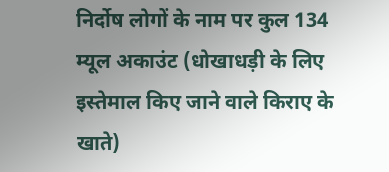निर्दोष लोगों के नाम पर कुल 134 म्यूल अकाउंट (धोखाधड़ी के लिए इस्तेमाल किए जाने वाले किराए के खाते)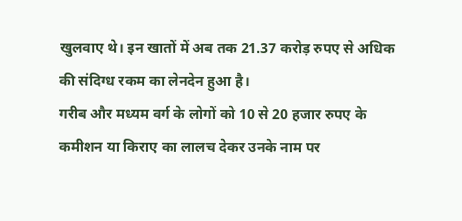खुलवाए थे। इन खातों में अब तक 21.37 करोड़ रुपए से अधिक की संदिग्ध रकम का लेनदेन हुआ है।
गरीब और मध्यम वर्ग के लोगों को 10 से 20 हजार रुपए के कमीशन या किराए का लालच देकर उनके नाम पर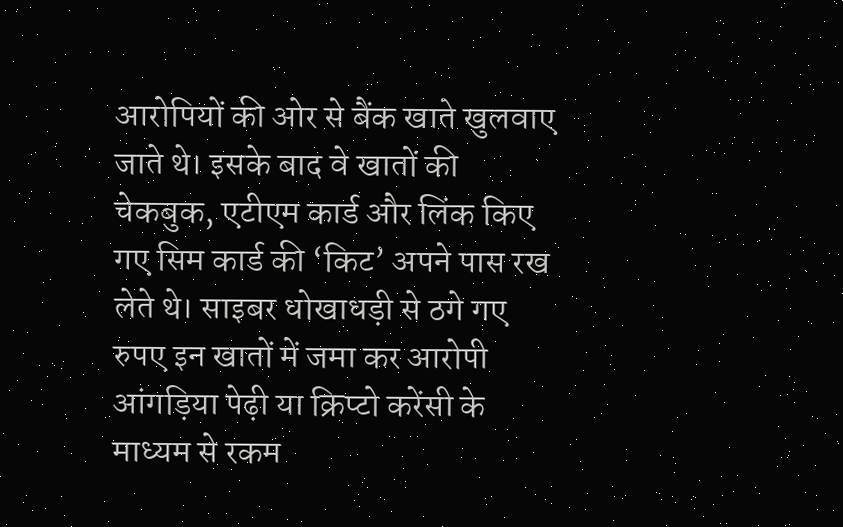आरोपियों की ओर से बैंक खाते खुलवाए जाते थे। इसके बाद वे खातों की चेकबुक, एटीएम कार्ड और लिंक किए गए सिम कार्ड की ‘किट’ अपने पास रख लेते थे। साइबर धोखाधड़ी से ठगे गए रुपए इन खातों में जमा कर आरोपी आंगड़िया पेढ़ी या क्रिप्टो करेंसी के माध्यम से रकम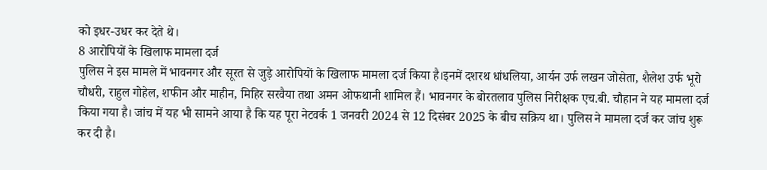को इधर-उधर कर देते थे।
8 आरोपियों के खिलाफ मामला दर्ज
पुलिस ने इस मामले में भावनगर और सूरत से जुड़े आरोपियों के खिलाफ मामला दर्ज किया है।इनमें दशरथ धांधलिया, आर्यन उर्फ लखन जोसेता, शैलेश उर्फ भूरो चौधरी, राहुल गोहेल, शफीन और माहीन, मिहिर सरवैया तथा अमन ओफथानी शामिल हैं। भावनगर के बोरतलाव पुलिस निरीक्षक एच.बी. चौहान ने यह मामला दर्ज किया गया है। जांच में यह भी सामने आया है कि यह पूरा नेटवर्क 1 जनवरी 2024 से 12 दिसंबर 2025 के बीच सक्रिय था। पुलिस ने मामला दर्ज कर जांच शुरू कर दी है।